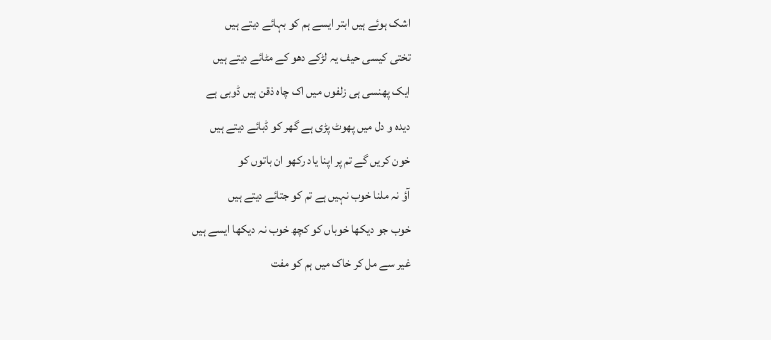اشک ہوئے ہیں ابتر ایسے ہم کو بہائے دیتے ہیں
تختی کیسی حیف یہ لڑکے دھو کے مٹائے دیتے ہیں
ایک پھنسی ہی زلفوں میں اک چاہ ذقن ہیں ڈوبی ہے
دیدہ و دل میں پھوٹ پڑی ہے گھر کو ڈبائے دیتے ہیں
خون کریں گے تم پر اپنا یاد رکھو ان باتوں کو
آؤ نہ ملنا خوب نہیں ہے تم کو جتائے دیتے ہیں
خوب جو دیکھا خوباں کو کچھ خوب نہ دیکھا ایسے ہیں
غیر سے مل کر خاک میں ہم کو مفت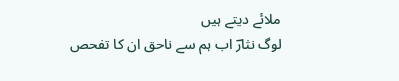ملائے دیتے ہیں
لوگ نثارؔ اب ہم سے ناحق ان کا تفحص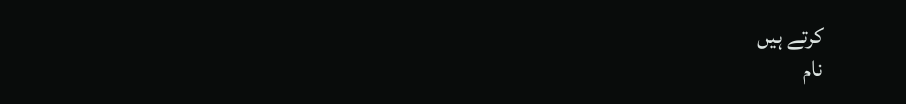کرتے ہیں
نام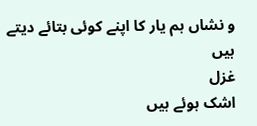و نشاں ہم یار کا اپنے کوئی بتائے دیتے ہیں
غزل
اشک ہوئے ہیں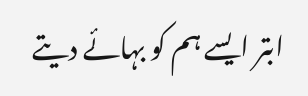ابتر ایسے ہم کو بہائے دیتے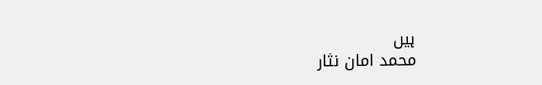ہیں
محمد امان نثار